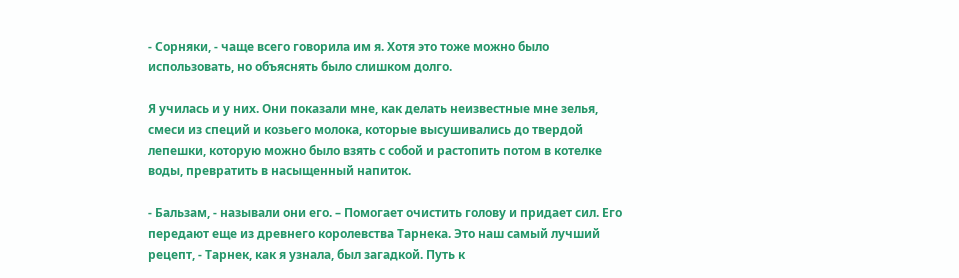- Сорняки, - чаще всего говорила им я. Хотя это тоже можно было использовать, но объяснять было слишком долго.

Я училась и у них. Они показали мне, как делать неизвестные мне зелья, смеси из специй и козьего молока, которые высушивались до твердой лепешки, которую можно было взять с собой и растопить потом в котелке воды, превратить в насыщенный напиток.

- Бальзам, - называли они его. – Помогает очистить голову и придает сил. Его передают еще из древнего королевства Тарнека. Это наш самый лучший рецепт, - Тарнек, как я узнала, был загадкой. Путь к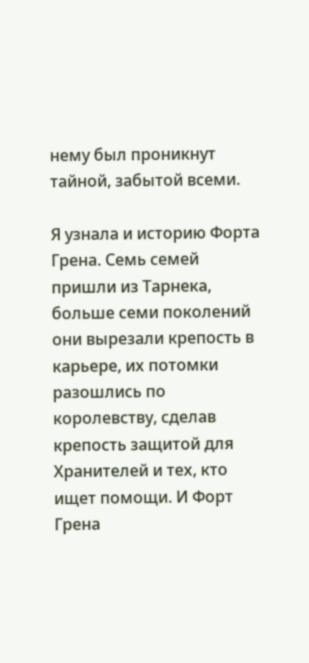нему был проникнут тайной, забытой всеми.

Я узнала и историю Форта Грена. Семь семей пришли из Тарнека, больше семи поколений они вырезали крепость в карьере, их потомки разошлись по королевству, сделав крепость защитой для Хранителей и тех, кто ищет помощи. И Форт Грена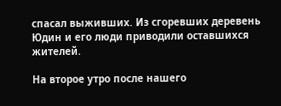спасал выживших. Из сгоревших деревень Юдин и его люди приводили оставшихся жителей.

На второе утро после нашего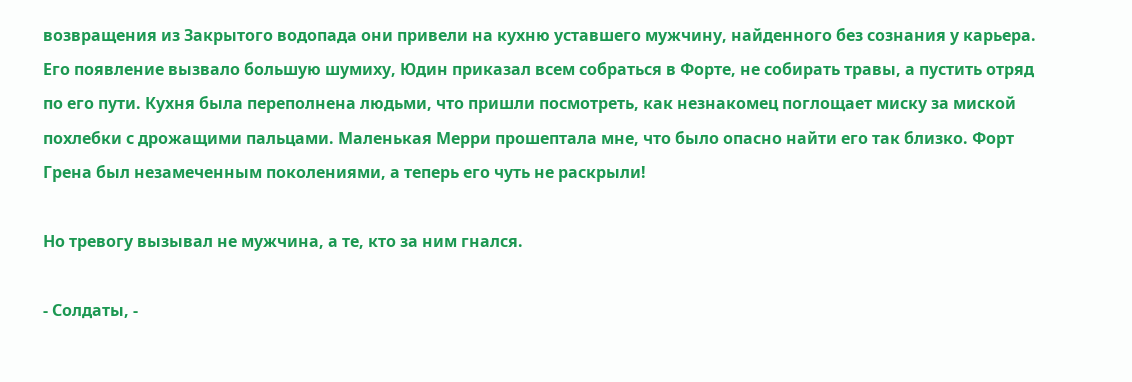возвращения из Закрытого водопада они привели на кухню уставшего мужчину, найденного без сознания у карьера. Его появление вызвало большую шумиху, Юдин приказал всем собраться в Форте, не собирать травы, а пустить отряд по его пути. Кухня была переполнена людьми, что пришли посмотреть, как незнакомец поглощает миску за миской похлебки с дрожащими пальцами. Маленькая Мерри прошептала мне, что было опасно найти его так близко. Форт Грена был незамеченным поколениями, а теперь его чуть не раскрыли!

Но тревогу вызывал не мужчина, а те, кто за ним гнался.

- Солдаты, -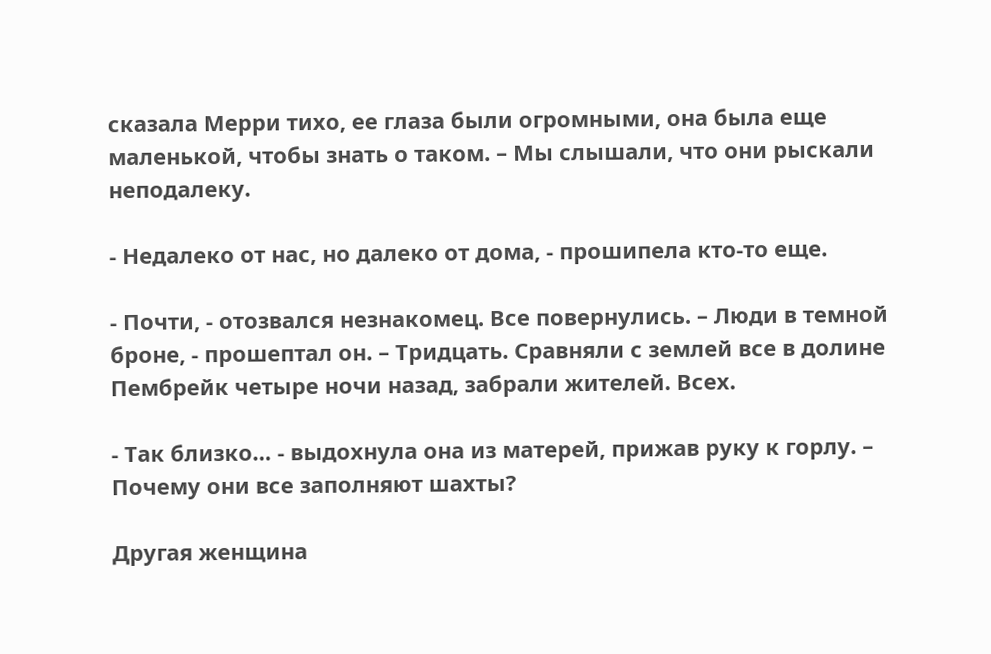сказала Мерри тихо, ее глаза были огромными, она была еще маленькой, чтобы знать о таком. – Мы слышали, что они рыскали неподалеку.

- Недалеко от нас, но далеко от дома, - прошипела кто-то еще.

- Почти, - отозвался незнакомец. Все повернулись. – Люди в темной броне, - прошептал он. – Тридцать. Сравняли с землей все в долине Пембрейк четыре ночи назад, забрали жителей. Всех.

- Так близко… - выдохнула она из матерей, прижав руку к горлу. – Почему они все заполняют шахты?

Другая женщина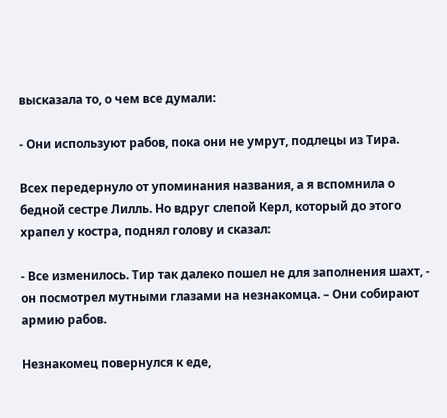высказала то, о чем все думали:

- Они используют рабов, пока они не умрут, подлецы из Тира.

Всех передернуло от упоминания названия, а я вспомнила о бедной сестре Лилль. Но вдруг слепой Керл, который до этого храпел у костра, поднял голову и сказал:

- Все изменилось. Тир так далеко пошел не для заполнения шахт, - он посмотрел мутными глазами на незнакомца. – Они собирают армию рабов.

Незнакомец повернулся к еде,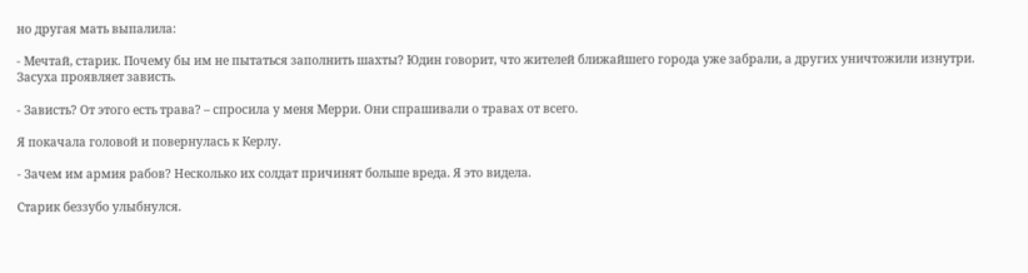но другая мать выпалила:

- Мечтай, старик. Почему бы им не пытаться заполнить шахты? Юдин говорит, что жителей ближайшего города уже забрали, а других уничтожили изнутри. Засуха проявляет зависть.

- Зависть? От этого есть трава? – спросила у меня Мерри. Они спрашивали о травах от всего.

Я покачала головой и повернулась к Керлу.

- Зачем им армия рабов? Несколько их солдат причинят больше вреда. Я это видела.

Старик беззубо улыбнулся.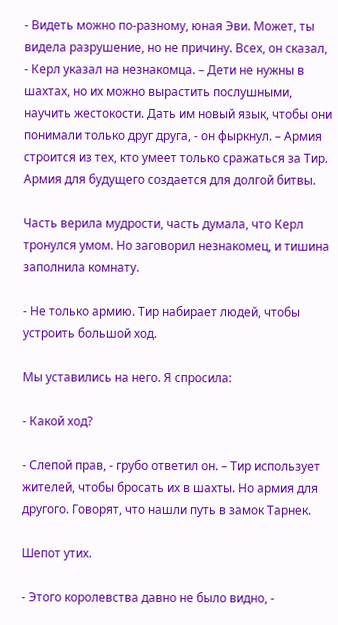- Видеть можно по-разному, юная Эви. Может, ты видела разрушение, но не причину. Всех, он сказал, - Керл указал на незнакомца. – Дети не нужны в шахтах, но их можно вырастить послушными, научить жестокости. Дать им новый язык, чтобы они понимали только друг друга, - он фыркнул. – Армия строится из тех, кто умеет только сражаться за Тир. Армия для будущего создается для долгой битвы.

Часть верила мудрости, часть думала, что Керл тронулся умом. Но заговорил незнакомец, и тишина заполнила комнату.

- Не только армию. Тир набирает людей, чтобы устроить большой ход.

Мы уставились на него. Я спросила:

- Какой ход?

- Слепой прав, - грубо ответил он. – Тир использует жителей, чтобы бросать их в шахты. Но армия для другого. Говорят, что нашли путь в замок Тарнек.

Шепот утих.

- Этого королевства давно не было видно, -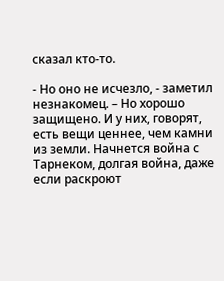сказал кто-то.

- Но оно не исчезло, - заметил незнакомец. – Но хорошо защищено. И у них, говорят, есть вещи ценнее, чем камни из земли. Начнется война с Тарнеком, долгая война, даже если раскроют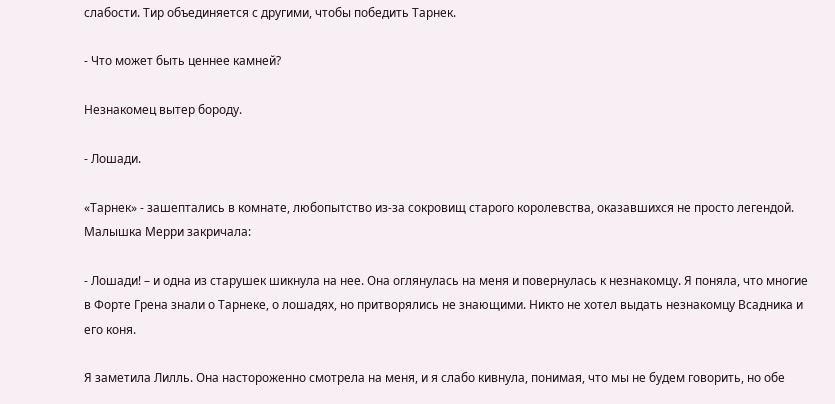слабости. Тир объединяется с другими, чтобы победить Тарнек.

- Что может быть ценнее камней?

Незнакомец вытер бороду.

- Лошади.

«Тарнек» - зашептались в комнате, любопытство из-за сокровищ старого королевства, оказавшихся не просто легендой. Малышка Мерри закричала:

- Лошади! – и одна из старушек шикнула на нее. Она оглянулась на меня и повернулась к незнакомцу. Я поняла, что многие в Форте Грена знали о Тарнеке, о лошадях, но притворялись не знающими. Никто не хотел выдать незнакомцу Всадника и его коня.

Я заметила Лилль. Она настороженно смотрела на меня, и я слабо кивнула, понимая, что мы не будем говорить, но обе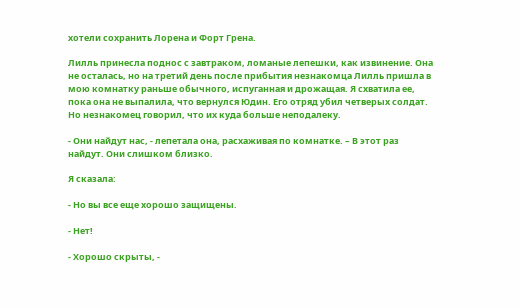хотели сохранить Лорена и Форт Грена.

Лилль принесла поднос с завтраком, ломаные лепешки, как извинение. Она не осталась, но на третий день после прибытия незнакомца Лилль пришла в мою комнатку раньше обычного, испуганная и дрожащая. Я схватила ее, пока она не выпалила, что вернулся Юдин. Его отряд убил четверых солдат. Но незнакомец говорил, что их куда больше неподалеку.

- Они найдут нас, - лепетала она, расхаживая по комнатке. – В этот раз найдут. Они слишком близко.

Я сказала:

- Но вы все еще хорошо защищены.

- Нет!

- Хорошо скрыты, -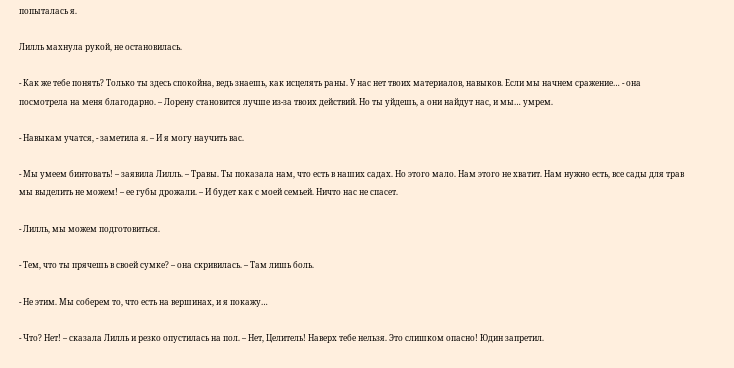попыталась я.

Лилль махнула рукой, не остановилась.

- Как же тебе понять? Только ты здесь спокойна, ведь знаешь, как исцелять раны. У нас нет твоих материалов, навыков. Если мы начнем сражение… - она посмотрела на меня благодарно. – Лорену становится лучше из-за твоих действий. Но ты уйдешь, а они найдут нас, и мы… умрем.

- Навыкам учатся, - заметила я. – И я могу научить вас.

- Мы умеем бинтовать! – заявила Лилль. – Травы. Ты показала нам, что есть в наших садах. Но этого мало. Нам этого не хватит. Нам нужно есть, все сады для трав мы выделить не можем! – ее губы дрожали. – И будет как с моей семьей. Ничто нас не спасет.

- Лилль, мы можем подготовиться.

- Тем, что ты прячешь в своей сумке? – она скривилась. – Там лишь боль.

- Не этим. Мы соберем то, что есть на вершинах, и я покажу…

- Что? Нет! – сказала Лилль и резко опустилась на пол. – Нет, Целитель! Наверх тебе нельзя. Это слишком опасно! Юдин запретил.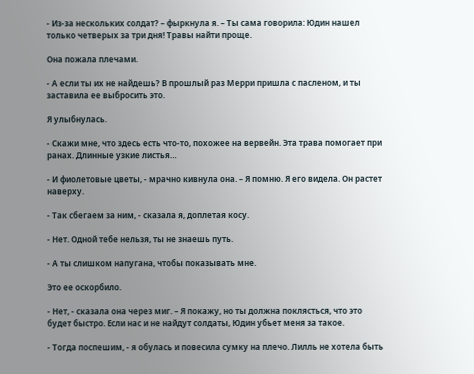- Из-за нескольких солдат? – фыркнула я. – Ты сама говорила: Юдин нашел только четверых за три дня! Травы найти проще.

Она пожала плечами.

- А если ты их не найдешь? В прошлый раз Мерри пришла с пасленом, и ты заставила ее выбросить это.

Я улыбнулась.

- Скажи мне, что здесь есть что-то, похожее на вервейн. Эта трава помогает при ранах. Длинные узкие листья…

- И фиолетовые цветы, - мрачно кивнула она. – Я помню. Я его видела. Он растет наверху.

- Так сбегаем за ним, - сказала я, доплетая косу.

- Нет. Одной тебе нельзя, ты не знаешь путь.

- А ты слишком напугана, чтобы показывать мне.

Это ее оскорбило.

- Нет, - сказала она через миг. – Я покажу, но ты должна поклясться, что это будет быстро. Если нас и не найдут солдаты, Юдин убьет меня за такое.

- Тогда поспешим, - я обулась и повесила сумку на плечо. Лилль не хотела быть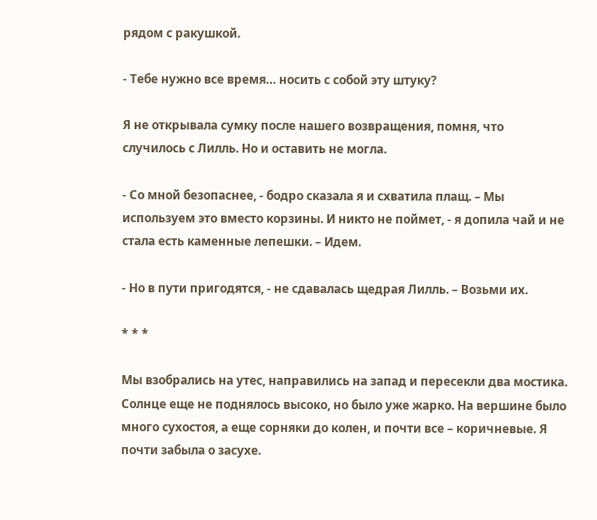рядом с ракушкой.

- Тебе нужно все время… носить с собой эту штуку?

Я не открывала сумку после нашего возвращения, помня, что случилось с Лилль. Но и оставить не могла.

- Со мной безопаснее, - бодро сказала я и схватила плащ. – Мы используем это вместо корзины. И никто не поймет, - я допила чай и не стала есть каменные лепешки. – Идем.

- Но в пути пригодятся, - не сдавалась щедрая Лилль. – Возьми их.

* * *

Мы взобрались на утес, направились на запад и пересекли два мостика. Солнце еще не поднялось высоко, но было уже жарко. На вершине было много сухостоя, а еще сорняки до колен, и почти все – коричневые. Я почти забыла о засухе.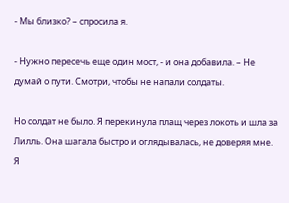- Мы близко? – спросила я.

- Нужно пересечь еще один мост, - и она добавила. – Не думай о пути. Смотри, чтобы не напали солдаты.

Но солдат не было. Я перекинула плащ через локоть и шла за Лилль. Она шагала быстро и оглядывалась, не доверяя мне. Я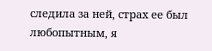следила за ней, страх ее был любопытным, я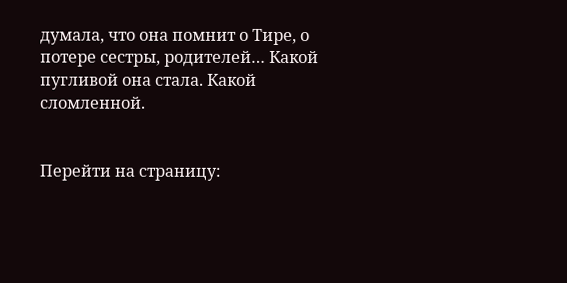думала, что она помнит о Тире, о потере сестры, родителей… Какой пугливой она стала. Какой сломленной.


Перейти на страницу: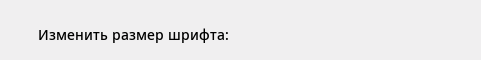Изменить размер шрифта: